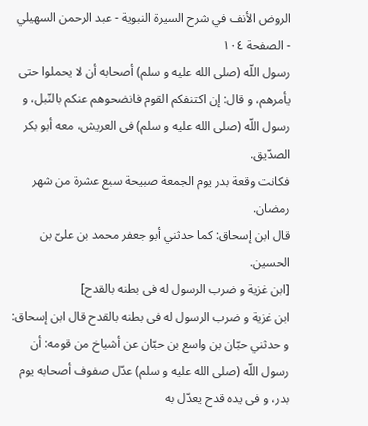الروض الأنف في شرح السيرة النبوية - عبد الرحمن السهيلي - الصفحة ١٠٤
رسول اللّه (صلى الله عليه و سلم) أصحابه أن لا يحملوا حتى يأمرهم، و قال: إن اكتنفكم القوم فانضحوهم عنكم بالنّبل، و رسول اللّه (صلى الله عليه و سلم) فى العريش، معه أبو بكر الصدّيق.
فكانت وقعة بدر يوم الجمعة صبيحة سبع عشرة من شهر رمضان.
قال ابن إسحاق: كما حدثني أبو جعفر محمد بن علىّ بن الحسين.
[ابن غزية و ضرب الرسول له فى بطنه بالقدح]
ابن غزية و ضرب الرسول له فى بطنه بالقدح قال ابن إسحاق: و حدثني حبّان بن واسع بن حبّان عن أشياخ من قومه: أن رسول اللّه (صلى الله عليه و سلم) عدّل صفوف أصحابه يوم بدر، و فى يده قدح يعدّل به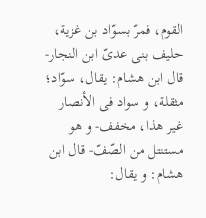القوم، فمرّ بسوّاد بن غزية، حليف بنى عدىّ ابن النجار- قال ابن هشام: يقال، سوّاد؛ مثقلة، و سواد فى الأنصار غير هذا، مخفف- و هو مستنتل من الصّفّ- قال ابن هشام: و يقال: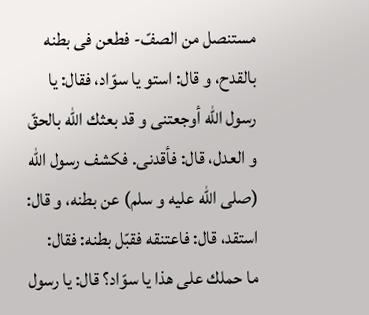مستنصل من الصفّ- فطعن فى بطنه بالقدح، و قال: استو يا سوّاد، فقال: يا رسول اللّه أوجعتنى و قد بعثك اللّه بالحقّ و العدل، قال: فأقدنى. فكشف رسول اللّه (صلى الله عليه و سلم) عن بطنه، و قال: استقد، قال: فاعتنقه فقبّل بطنه: فقال:
ما حملك على هذا يا سوّاد؟ قال: يا رسول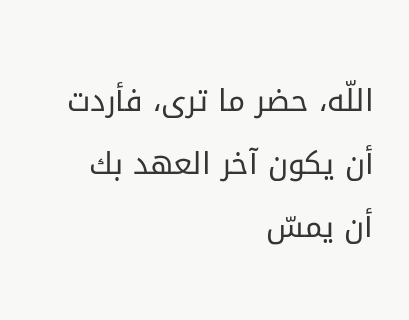اللّه، حضر ما ترى، فأردت أن يكون آخر العهد بك أن يمسّ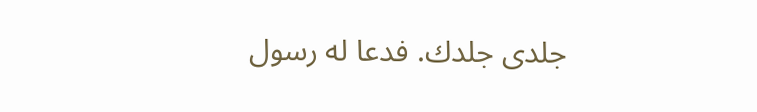جلدى جلدك. فدعا له رسول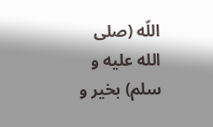اللّه (صلى الله عليه و سلم) بخير و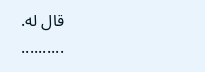قال له.
..........